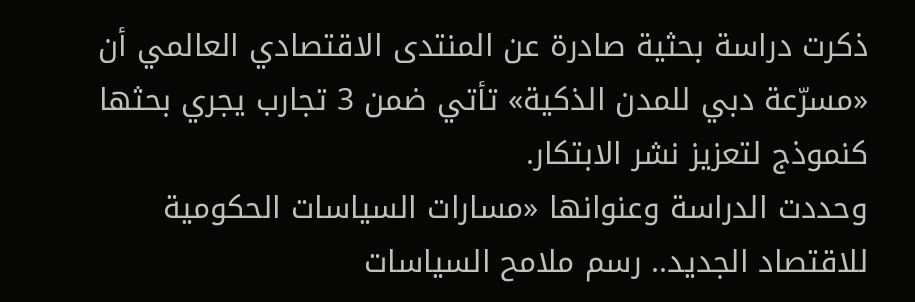ذكرت دراسة بحثية صادرة عن المنتدى الاقتصادي العالمي أن «مسرّعة دبي للمدن الذكية» تأتي ضمن 3 تجارب يجري بحثها كنموذج لتعزيز نشر الابتكار.
وحددت الدراسة وعنوانها «مسارات السياسات الحكومية للاقتصاد الجديد.. رسم ملامح السياسات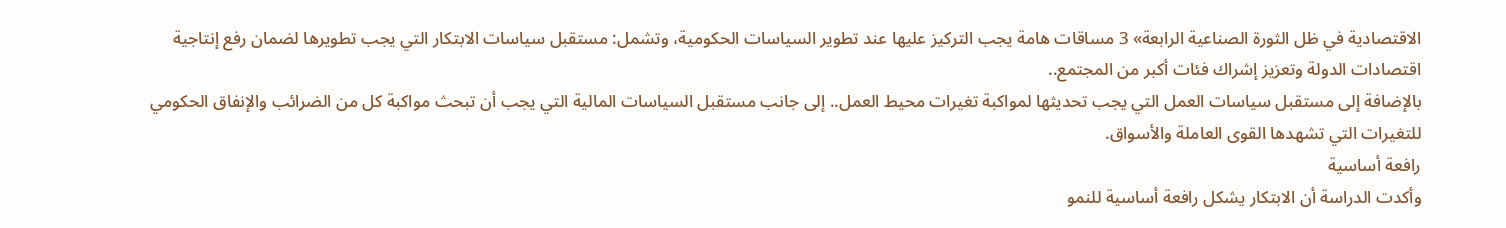الاقتصادية في ظل الثورة الصناعية الرابعة» 3 مساقات هامة يجب التركيز عليها عند تطوير السياسات الحكومية، وتشمل: مستقبل سياسات الابتكار التي يجب تطويرها لضمان رفع إنتاجية اقتصادات الدولة وتعزيز إشراك فئات أكبر من المجتمع..
بالإضافة إلى مستقبل سياسات العمل التي يجب تحديثها لمواكبة تغيرات محيط العمل.. إلى جانب مستقبل السياسات المالية التي يجب أن تبحث مواكبة كل من الضرائب والإنفاق الحكومي للتغيرات التي تشهدها القوى العاملة والأسواق.
رافعة أساسية
وأكدت الدراسة أن الابتكار يشكل رافعة أساسية للنمو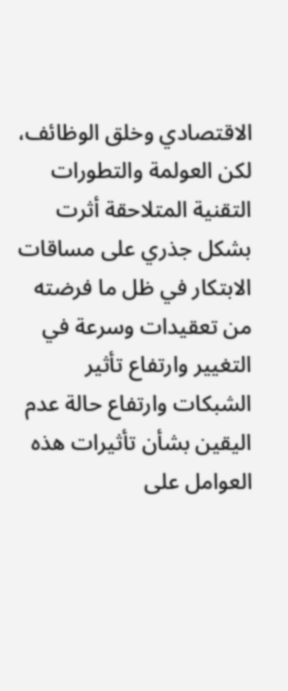الاقتصادي وخلق الوظائف، لكن العولمة والتطورات التقنية المتلاحقة أثرت بشكل جذري على مساقات الابتكار في ظل ما فرضته من تعقيدات وسرعة في التغيير وارتفاع تأثير الشبكات وارتفاع حالة عدم اليقين بشأن تأثيرات هذه العوامل على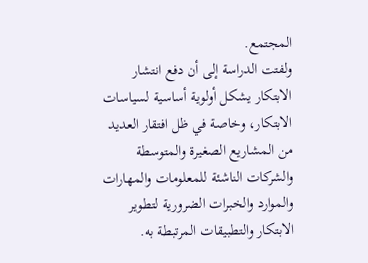المجتمع.
ولفتت الدراسة إلى أن دفع انتشار الابتكار يشكل أولوية أساسية لسياسات الابتكار، وخاصة في ظل افتقار العديد من المشاريع الصغيرة والمتوسطة والشركات الناشئة للمعلومات والمهارات والموارد والخبرات الضرورية لتطوير الابتكار والتطبيقات المرتبطة به.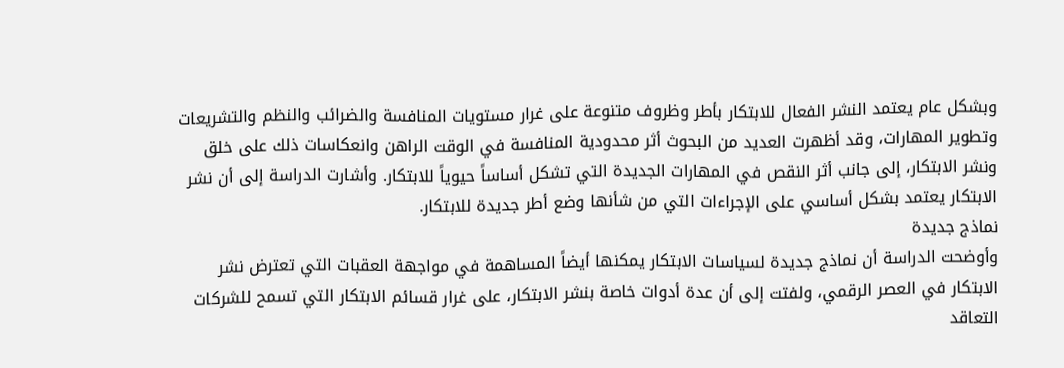وبشكل عام يعتمد النشر الفعال للابتكار بأطر وظروف متنوعة على غرار مستويات المنافسة والضرائب والنظم والتشريعات وتطوير المهارات، وقد أظهرت العديد من البحوث أثر محدودية المنافسة في الوقت الراهن وانعكاسات ذلك على خلق ونشر الابتكار، إلى جانب أثر النقص في المهارات الجديدة التي تشكل أساساً حيوياً للابتكار. وأشارت الدراسة إلى أن نشر الابتكار يعتمد بشكل أساسي على الإجراءات التي من شأنها وضع أطر جديدة للابتكار.
نماذج جديدة
وأوضحت الدراسة أن نماذج جديدة لسياسات الابتكار يمكنها أيضاً المساهمة في مواجهة العقبات التي تعترض نشر الابتكار في العصر الرقمي، ولفتت إلى أن عدة أدوات خاصة بنشر الابتكار، على غرار قسائم الابتكار التي تسمح للشركات التعاقد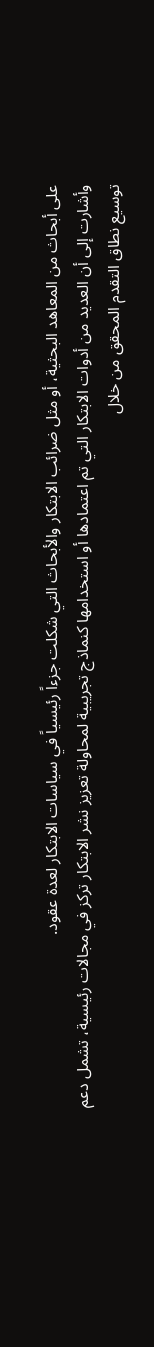على أبحاث من المعاهد البحثية، أو مثل ضرائب الابتكار والأبحاث التي شكلت جزءاً رئيسياً في سياسات الابتكار لعدة عقود.
وأشارت إلى أن العديد من أدوات الابتكار التي تم اعتمادها أو استخدامها كنماذج تجريبية لمحاولة تعزيز نشر الابتكار تركز في مجالات رئيسية، تشمل دعم توسيع نطاق التقدم المحقق من خلال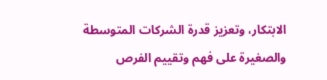الابتكار، وتعزيز قدرة الشركات المتوسطة والصغيرة على فهم وتقييم الفرص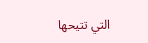التي تتيحها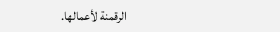الرقمنة لأعمالها.